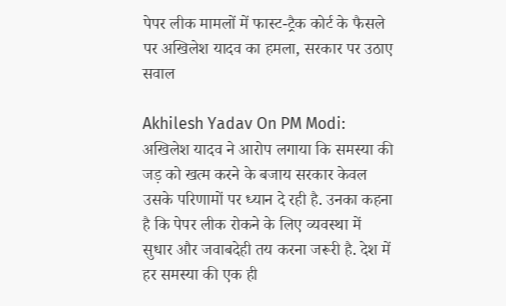पेपर लीक मामलों में फास्ट-ट्रैक कोर्ट के फैसले पर अखिलेश यादव का हमला, सरकार पर उठाए सवाल

Akhilesh Yadav On PM Modi: अखिलेश यादव ने आरोप लगाया कि समस्या की जड़ को खत्म करने के बजाय सरकार केवल उसके परिणामों पर ध्यान दे रही है. उनका कहना है कि पेपर लीक रोकने के लिए व्यवस्था में सुधार और जवाबदेही तय करना जरूरी है. देश में हर समस्या की एक ही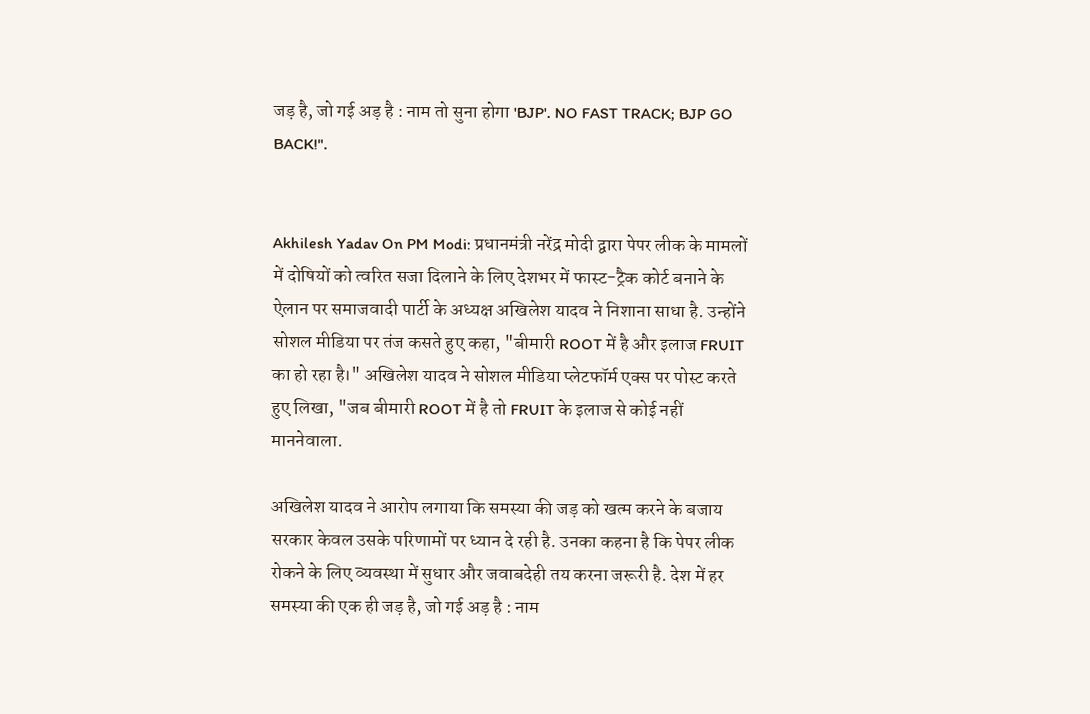जड़ है, जो गई अड़ है : नाम तो सुना होगा 'BJP'. NO FAST TRACK; BJP GO BACK!".


Akhilesh Yadav On PM Modi: प्रधानमंत्री नरेंद्र मोदी द्वारा पेपर लीक के मामलों में दोषियों को त्वरित सजा दिलाने के लिए देशभर में फास्ट-ट्रैक कोर्ट बनाने के ऐलान पर समाजवादी पार्टी के अध्यक्ष अखिलेश यादव ने निशाना साधा है. उन्होंने सोशल मीडिया पर तंज कसते हुए कहा, "बीमारी ROOT में है और इलाज FRUIT का हो रहा है।" अखिलेश यादव ने सोशल मीडिया प्लेटफॉर्म एक्स पर पोस्ट करते हुए लिखा, "जब बीमारी ROOT में है तो FRUIT के इलाज से कोई नहीं माननेवाला.

अखिलेश यादव ने आरोप लगाया कि समस्या की जड़ को खत्म करने के बजाय सरकार केवल उसके परिणामों पर ध्यान दे रही है. उनका कहना है कि पेपर लीक रोकने के लिए व्यवस्था में सुधार और जवाबदेही तय करना जरूरी है. देश में हर समस्या की एक ही जड़ है, जो गई अड़ है : नाम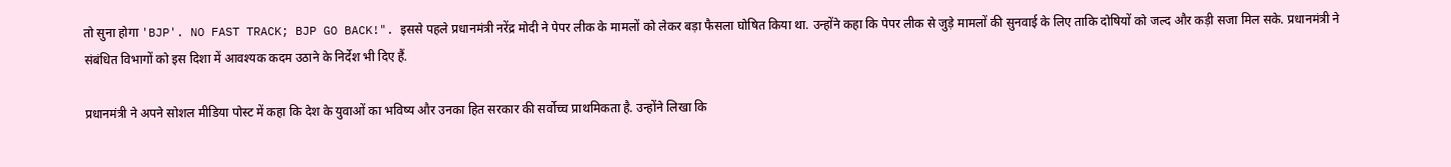तो सुना होगा 'BJP'. NO FAST TRACK; BJP GO BACK!". इससे पहले प्रधानमंत्री नरेंद्र मोदी ने पेपर लीक के मामलों को लेकर बड़ा फैसला घोषित किया था. उन्होंने कहा कि पेपर लीक से जुड़े मामलों की सुनवाई के लिए ताकि दोषियों को जल्द और कड़ी सजा मिल सके. प्रधानमंत्री ने संबंधित विभागों को इस दिशा में आवश्यक कदम उठाने के निर्देश भी दिए हैं.

प्रधानमंत्री ने अपने सोशल मीडिया पोस्ट में कहा कि देश के युवाओं का भविष्य और उनका हित सरकार की सर्वोच्च प्राथमिकता है. उन्होंने लिखा कि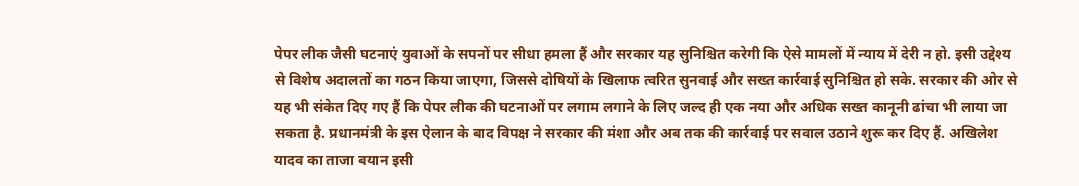पेपर लीक जैसी घटनाएं युवाओं के सपनों पर सीधा हमला हैं और सरकार यह सुनिश्चित करेगी कि ऐसे मामलों में न्याय में देरी न हो. इसी उद्देश्य से विशेष अदालतों का गठन किया जाएगा, जिससे दोषियों के खिलाफ त्वरित सुनवाई और सख्त कार्रवाई सुनिश्चित हो सके. सरकार की ओर से यह भी संकेत दिए गए हैं कि पेपर लीक की घटनाओं पर लगाम लगाने के लिए जल्द ही एक नया और अधिक सख्त कानूनी ढांचा भी लाया जा सकता है. प्रधानमंत्री के इस ऐलान के बाद विपक्ष ने सरकार की मंशा और अब तक की कार्रवाई पर सवाल उठाने शुरू कर दिए हैं. अखिलेश यादव का ताजा बयान इसी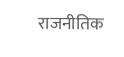राजनीतिक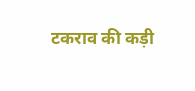टकराव की कड़ी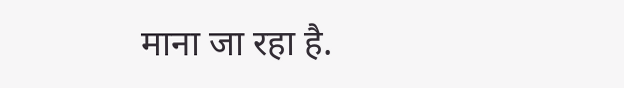माना जा रहा है.